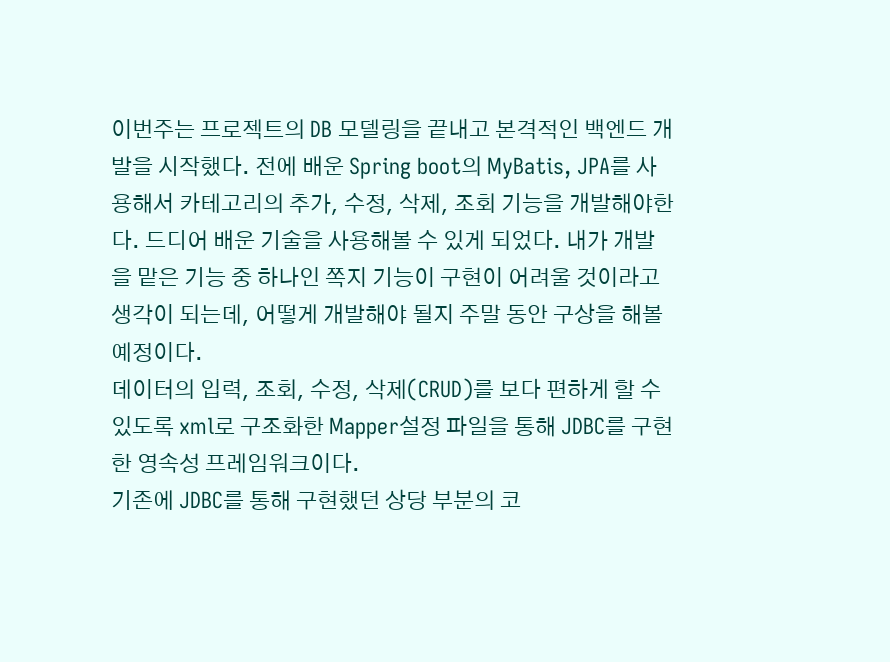이번주는 프로젝트의 DB 모델링을 끝내고 본격적인 백엔드 개발을 시작했다. 전에 배운 Spring boot의 MyBatis, JPA를 사용해서 카테고리의 추가, 수정, 삭제, 조회 기능을 개발해야한다. 드디어 배운 기술을 사용해볼 수 있게 되었다. 내가 개발을 맡은 기능 중 하나인 쪽지 기능이 구현이 어려울 것이라고 생각이 되는데, 어떻게 개발해야 될지 주말 동안 구상을 해볼 예정이다.
데이터의 입력, 조회, 수정, 삭제(CRUD)를 보다 편하게 할 수 있도록 xml로 구조화한 Mapper설정 파일을 통해 JDBC를 구현한 영속성 프레임워크이다.
기존에 JDBC를 통해 구현했던 상당 부분의 코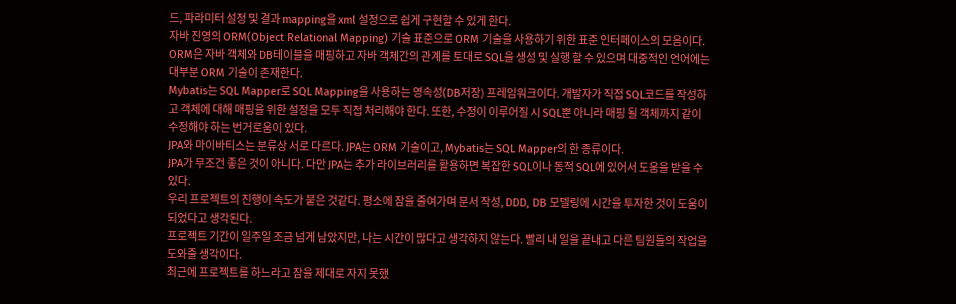드, 파라미터 설정 및 결과 mapping을 xml 설정으로 쉽게 구현할 수 있게 한다.
자바 진영의 ORM(Object Relational Mapping) 기술 표준으로 ORM 기술을 사용하기 위한 표준 인터페이스의 모음이다.
ORM은 자바 객체와 DB테이블을 매핑하고 자바 객체간의 관계를 토대로 SQL을 생성 및 실행 할 수 있으며 대중적인 언어에는 대부분 ORM 기술이 존재한다.
Mybatis는 SQL Mapper로 SQL Mapping을 사용하는 영속성(DB저장) 프레임워크이다. 개발자가 직접 SQL코드를 작성하고 객체에 대해 매핑을 위한 설정을 모두 직접 처리해야 한다. 또한, 수정이 이루어질 시 SQL뿐 아니라 매핑 될 객체까지 같이 수정해야 하는 번거로움이 있다.
JPA와 마이바티스는 분류상 서로 다르다. JPA는 ORM 기술이고, Mybatis는 SQL Mapper의 한 종류이다.
JPA가 무조건 좋은 것이 아니다. 다만 JPA는 추가 라이브러리를 활용하면 복잡한 SQL이나 동적 SQL에 있어서 도움을 받을 수 있다.
우리 프로젝트의 진행이 속도가 붙은 것같다. 평소에 잠을 줄여가며 문서 작성, DDD, DB 모델링에 시간을 투자한 것이 도움이 되었다고 생각된다.
프로젝트 기간이 일주일 조금 넘게 남았지만, 나는 시간이 많다고 생각하지 않는다. 빨리 내 일을 끝내고 다른 팀원들의 작업을 도와줄 생각이다.
최근에 프로젝트를 하느라고 잠을 제대로 자지 못했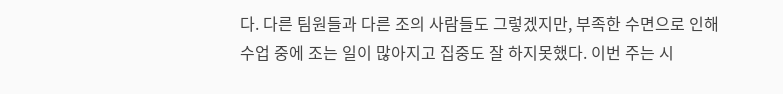다. 다른 팀원들과 다른 조의 사람들도 그렇겠지만, 부족한 수면으로 인해 수업 중에 조는 일이 많아지고 집중도 잘 하지못했다. 이번 주는 시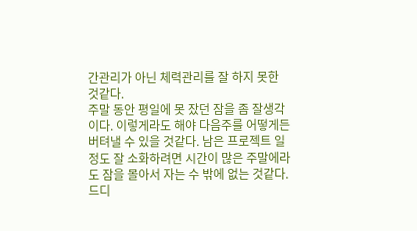간관리가 아닌 체력관리를 잘 하지 못한 것같다.
주말 동안 평일에 못 잤던 잠을 좀 잘생각이다. 이렇게라도 해야 다음주를 어떻게든 버텨낼 수 있을 것같다. 남은 프로젝트 일정도 잘 소화하려면 시간이 많은 주말에라도 잠을 몰아서 자는 수 밖에 없는 것같다.
드디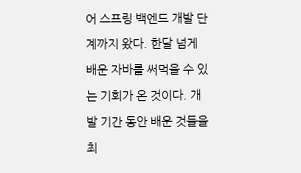어 스프링 백엔드 개발 단계까지 왔다. 한달 넘게 배운 자바를 써먹을 수 있는 기회가 온 것이다. 개발 기간 동안 배운 것들을 최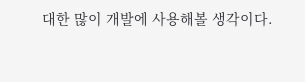대한 많이 개발에 사용해볼 생각이다.